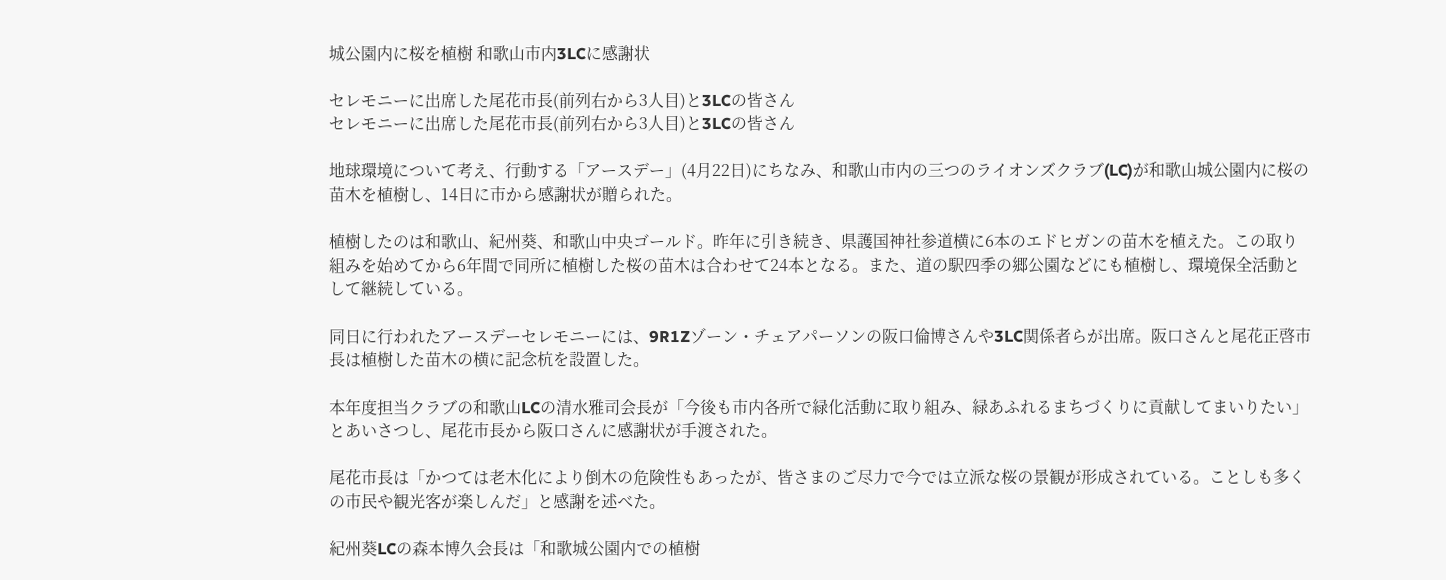城公園内に桜を植樹 和歌山市内3LCに感謝状

セレモニーに出席した尾花市長(前列右から3人目)と3LCの皆さん
セレモニーに出席した尾花市長(前列右から3人目)と3LCの皆さん

地球環境について考え、行動する「アースデー」(4月22日)にちなみ、和歌山市内の三つのライオンズクラブ(LC)が和歌山城公園内に桜の苗木を植樹し、14日に市から感謝状が贈られた。

植樹したのは和歌山、紀州葵、和歌山中央ゴールド。昨年に引き続き、県護国神社参道横に6本のエドヒガンの苗木を植えた。この取り組みを始めてから6年間で同所に植樹した桜の苗木は合わせて24本となる。また、道の駅四季の郷公園などにも植樹し、環境保全活動として継続している。

同日に行われたアースデーセレモニーには、9R1Zゾーン・チェアパーソンの阪口倫博さんや3LC関係者らが出席。阪口さんと尾花正啓市長は植樹した苗木の横に記念杭を設置した。

本年度担当クラブの和歌山LCの清水雅司会長が「今後も市内各所で緑化活動に取り組み、緑あふれるまちづくりに貢献してまいりたい」とあいさつし、尾花市長から阪口さんに感謝状が手渡された。

尾花市長は「かつては老木化により倒木の危険性もあったが、皆さまのご尽力で今では立派な桜の景観が形成されている。ことしも多くの市民や観光客が楽しんだ」と感謝を述べた。

紀州葵LCの森本博久会長は「和歌城公園内での植樹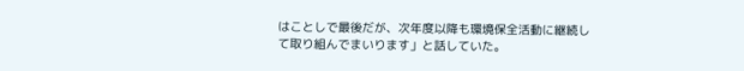はことしで最後だが、次年度以降も環境保全活動に継続して取り組んでまいります」と話していた。